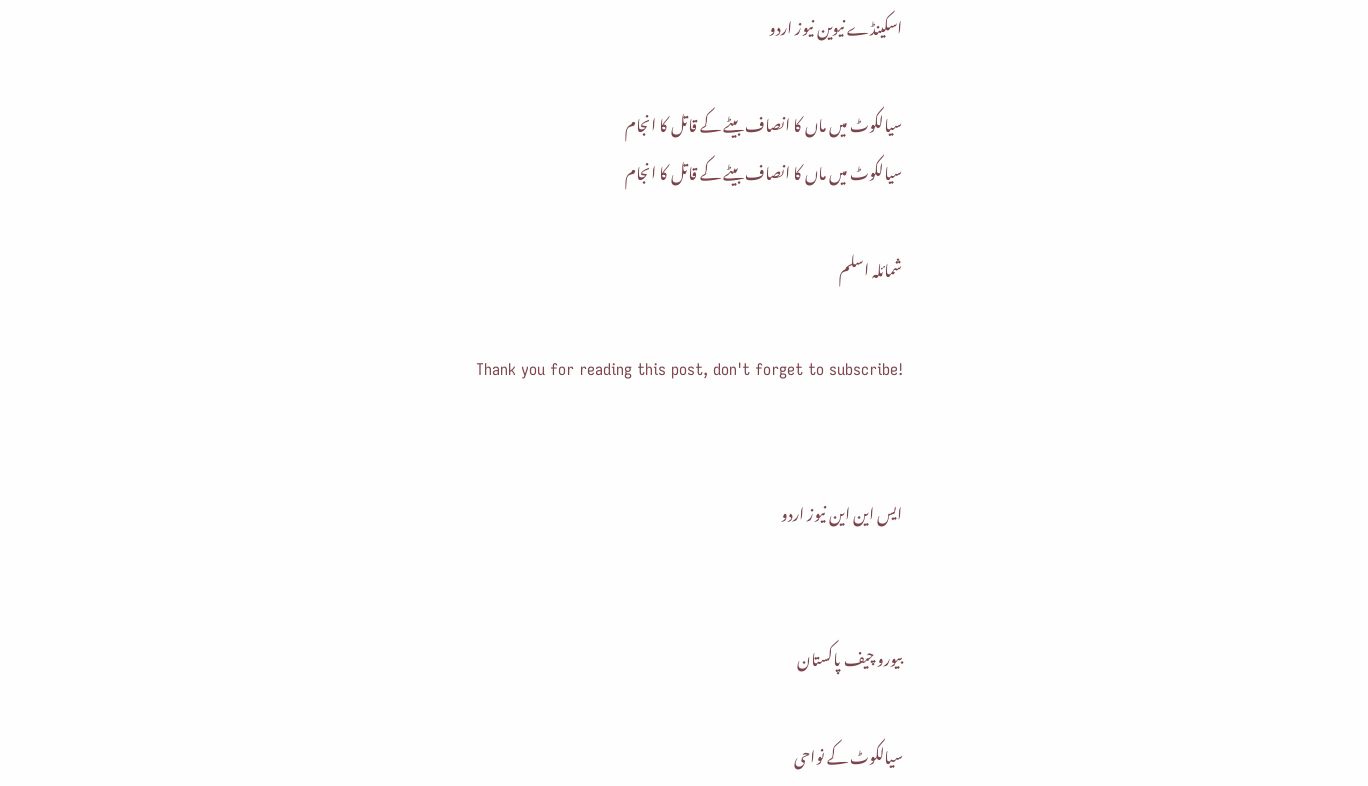اسکینڈے نیوین نیوز اردو

سیالکوٹ میں ماں کا انصاف بیٹے کے قاتل کا انجام
سیالکوٹ میں ماں کا انصاف بیٹے کے قاتل کا انجام

شمائلہ اسلم

Thank you for reading this post, don't forget to subscribe!


ایس این این نیوز اردو


بیورو چیف پاکستان

سیالکوٹ کے نواحی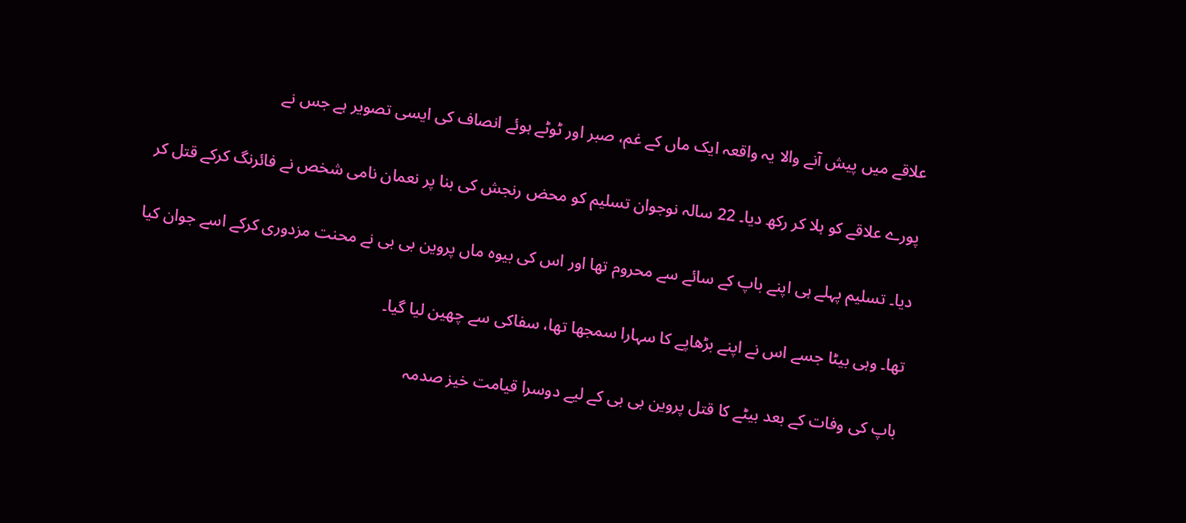علاقے میں پیش آنے والا یہ واقعہ ایک ماں کے غم، صبر اور ٹوٹے ہوئے انصاف کی ایسی تصویر ہے جس نے

پورے علاقے کو ہلا کر رکھ دیا۔ 22 سالہ نوجوان تسلیم کو محض رنجش کی بنا پر نعمان نامی شخص نے فائرنگ کرکے قتل کر

دیا۔ تسلیم پہلے ہی اپنے باپ کے سائے سے محروم تھا اور اس کی بیوہ ماں پروین بی بی نے محنت مزدوری کرکے اسے جوان کیا

تھا۔ وہی بیٹا جسے اس نے اپنے بڑھاپے کا سہارا سمجھا تھا، سفاکی سے چھین لیا گیا۔

باپ کی وفات کے بعد بیٹے کا قتل پروین بی بی کے لیے دوسرا قیامت خیز صدمہ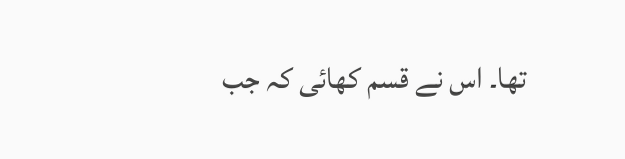تھا۔ اس نے قسم کھائی کہ جب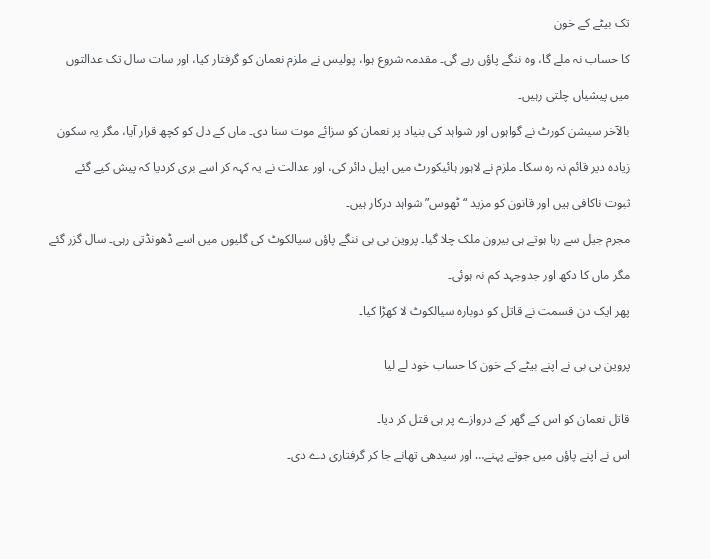تک بیٹے کے خون

کا حساب نہ ملے گا، وہ ننگے پاؤں رہے گی۔ مقدمہ شروع ہوا، پولیس نے ملزم نعمان کو گرفتار کیا، اور سات سال تک عدالتوں

میں پیشیاں چلتی رہیں۔

بالآخر سیشن کورٹ نے گواہوں اور شواہد کی بنیاد پر نعمان کو سزائے موت سنا دی۔ ماں کے دل کو کچھ قرار آیا، مگر یہ سکون

زیادہ دیر قائم نہ رہ سکا۔ ملزم نے لاہور ہائیکورٹ میں اپیل دائر کی، اور عدالت نے یہ کہہ کر اسے بری کردیا کہ پیش کیے گئے

ثبوت ناکافی ہیں اور قانون کو مزید “ٹھوس” شواہد درکار ہیں۔

مجرم جیل سے رہا ہوتے ہی بیرون ملک چلا گیا۔ پروین بی بی ننگے پاؤں سیالکوٹ کی گلیوں میں اسے ڈھونڈتی رہی۔ سال گزر گئے

مگر ماں کا دکھ اور جدوجہد کم نہ ہوئی۔

پھر ایک دن قسمت نے قاتل کو دوبارہ سیالکوٹ لا کھڑا کیا۔


پروین بی بی نے اپنے بیٹے کے خون کا حساب خود لے لیا


قاتل نعمان کو اس کے گھر کے دروازے پر ہی قتل کر دیا۔

اس نے اپنے پاؤں میں جوتے پہنے… اور سیدھی تھانے جا کر گرفتاری دے دی۔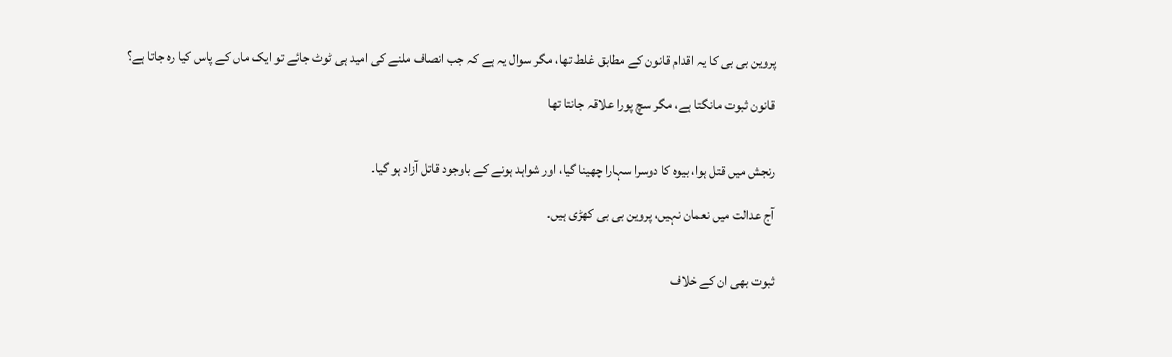پروین بی بی کا یہ اقدام قانون کے مطابق غلط تھا، مگر سوال یہ ہے کہ جب انصاف ملنے کی امید ہی ٹوٹ جائے تو ایک ماں کے پاس کیا رہ جاتا ہے؟

قانون ثبوت مانگتا ہے، مگر سچ پورا علاقہ جانتا تھا


رنجش میں قتل ہوا، بیوہ کا دوسرا سہارا چھینا گیا، اور شواہد ہونے کے باوجود قاتل آزاد ہو گیا۔

آج عدالت میں نعمان نہیں، پروین بی بی کھڑی ہیں۔


ثبوت بھی ان کے خلاف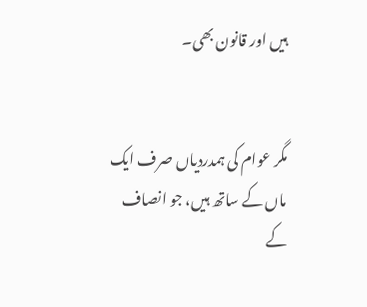ہیں اور قانون بھی۔


مگر عوام کی ہمدردیاں صرف ایک ماں کے ساتھ ہیں، جو انصاف کے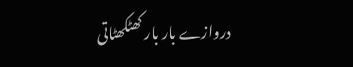دروازے بار بار کھٹکھٹاتی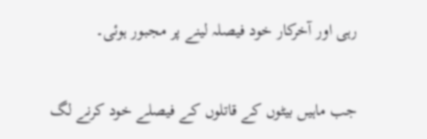رہی اور آخرکار خود فیصلہ لینے پر مجبور ہوئی۔

جب ماہیں بیٹوں کے قاتلوں کے فیصلے خود کرنے لگ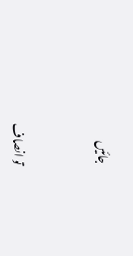جائیں


تو انصاف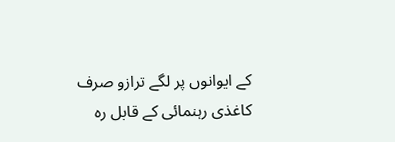کے ایوانوں پر لگے ترازو صرف کاغذی رہنمائی کے قابل رہ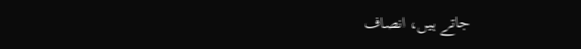جاتے ہیں، انصاف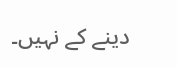دینے کے نہیں۔